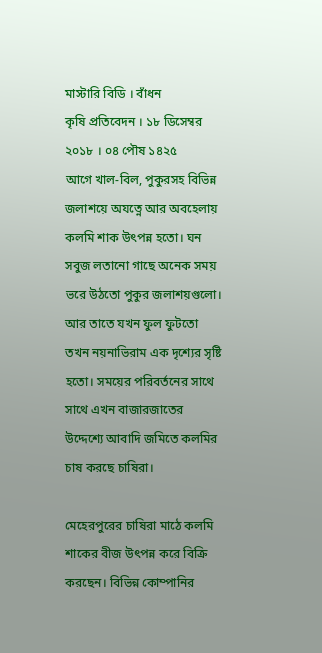মাস্টারি বিডি । বাঁধন
কৃষি প্রতিবেদন । ১৮ ডিসেম্বর ২০১৮ । ০৪ পৌষ ১৪২৫
আগে খাল-বিল, পুকুরসহ বিভিন্ন জলাশয়ে অযত্নে আর অবহেলায় কলমি শাক উৎপন্ন হতো। ঘন সবুজ লতানো গাছে অনেক সময় ভরে উঠতো পুকুর জলাশয়গুলো। আর তাতে যখন ফুল ফুটতো তখন নয়নাভিরাম এক দৃশ্যের সৃষ্টি হতো। সময়ের পরিবর্তনের সাথে সাথে এখন বাজারজাতের উদ্দেশ্যে আবাদি জমিতে কলমির চাষ করছে চাষিরা।

মেহেরপুরের চাষিরা মাঠে কলমি শাকের বীজ উৎপন্ন করে বিক্রি করছেন। বিভিন্ন কোম্পানির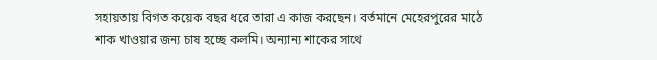সহায়তায় বিগত কয়েক বছর ধরে তারা এ কাজ করছেন। বর্তমানে মেহেরপুরের মাঠে শাক খাওয়ার জন্য চাষ হচ্ছে কলমি। অন্যান্য শাকের সাথে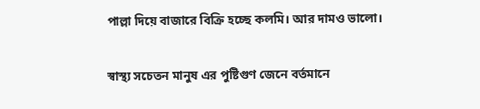পাল্লা দিয়ে বাজারে বিক্রি হচ্ছে কলমি। আর দামও ভালো।

স্বাস্থ্য সচেতন মানুষ এর পুষ্টিগুণ জেনে বর্তমানে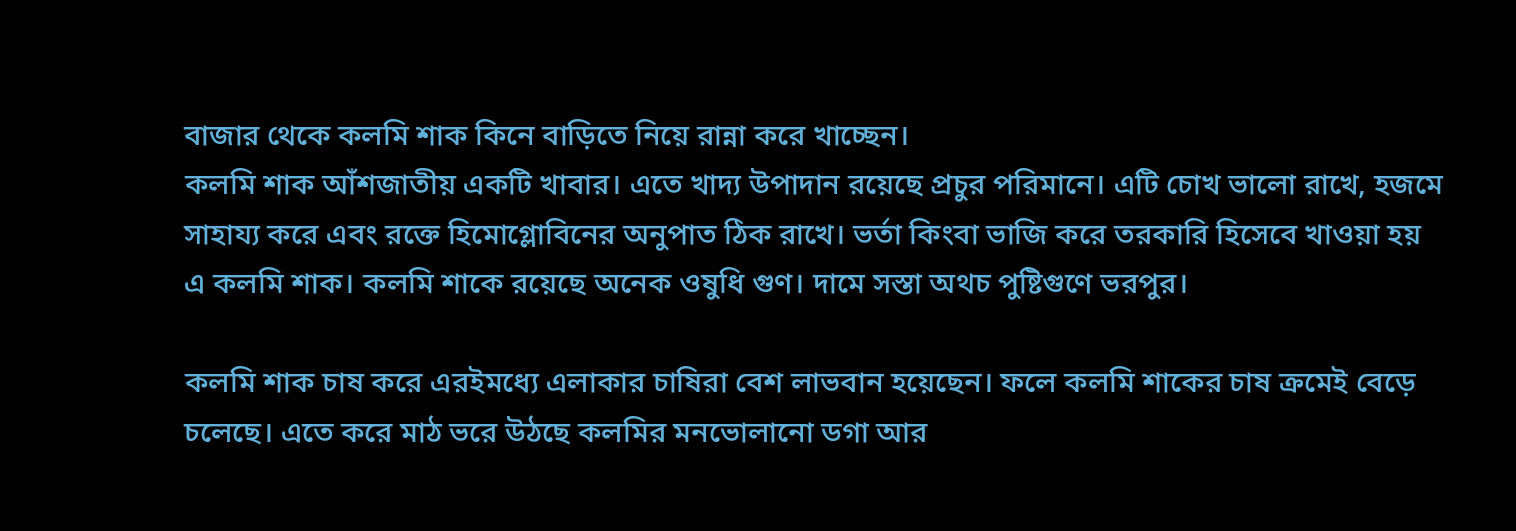বাজার থেকে কলমি শাক কিনে বাড়িতে নিয়ে রান্না করে খাচ্ছেন।
কলমি শাক আঁশজাতীয় একটি খাবার। এতে খাদ্য উপাদান রয়েছে প্রচুর পরিমানে। এটি চোখ ভালো রাখে, হজমে সাহায্য করে এবং রক্তে হিমোগ্লোবিনের অনুপাত ঠিক রাখে। ভর্তা কিংবা ভাজি করে তরকারি হিসেবে খাওয়া হয় এ কলমি শাক। কলমি শাকে রয়েছে অনেক ওষুধি গুণ। দামে সস্তা অথচ পুষ্টিগুণে ভরপুর।

কলমি শাক চাষ করে এরইমধ্যে এলাকার চাষিরা বেশ লাভবান হয়েছেন। ফলে কলমি শাকের চাষ ক্রমেই বেড়ে চলেছে। এতে করে মাঠ ভরে উঠছে কলমির মনভোলানো ডগা আর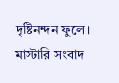দৃষ্টিনন্দন ফুলে।
মাস্টারি সংবাদ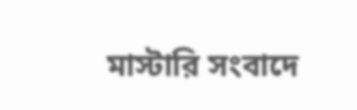মাস্টারি সংবাদে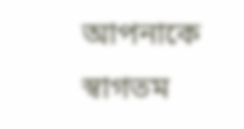আপনাকে স্বাগতম